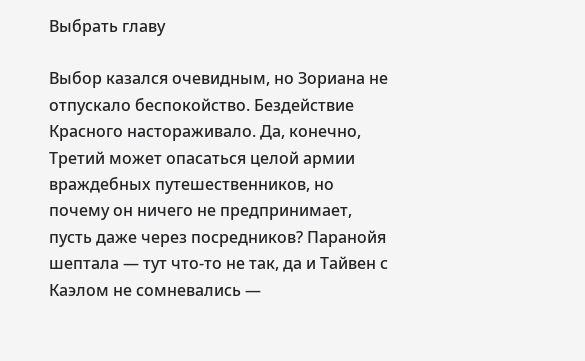Выбрать главу

Выбор казался очевидным, но Зориана не отпускало беспокойство. Бездействие Красного настораживало. Да, конечно, Третий может опасаться целой армии враждебных путешественников, но почему он ничего не предпринимает, пусть даже через посредников? Паранойя шептала — тут что-то не так, да и Тайвен с Каэлом не сомневались —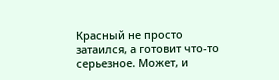Красный не просто затаился, а готовит что-то серьезное. Может, и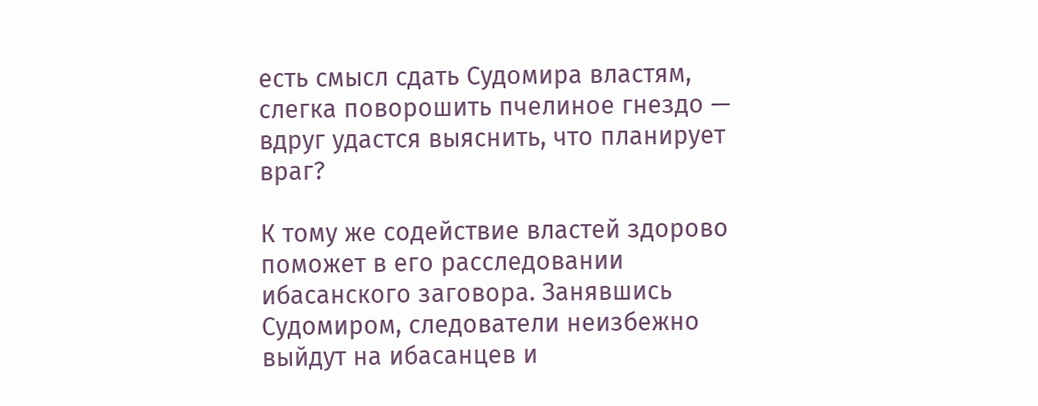есть смысл сдать Судомира властям, слегка поворошить пчелиное гнездо — вдруг удастся выяснить, что планирует враг?

К тому же содействие властей здорово поможет в его расследовании ибасанского заговора. Занявшись Судомиром, следователи неизбежно выйдут на ибасанцев и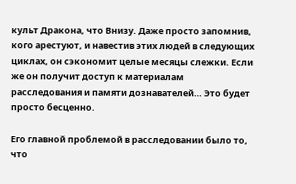культ Дракона, что Внизу. Даже просто запомнив, кого арестуют, и навестив этих людей в следующих циклах, он сэкономит целые месяцы слежки. Если же он получит доступ к материалам расследования и памяти дознавателей… Это будет просто бесценно.

Его главной проблемой в расследовании было то, что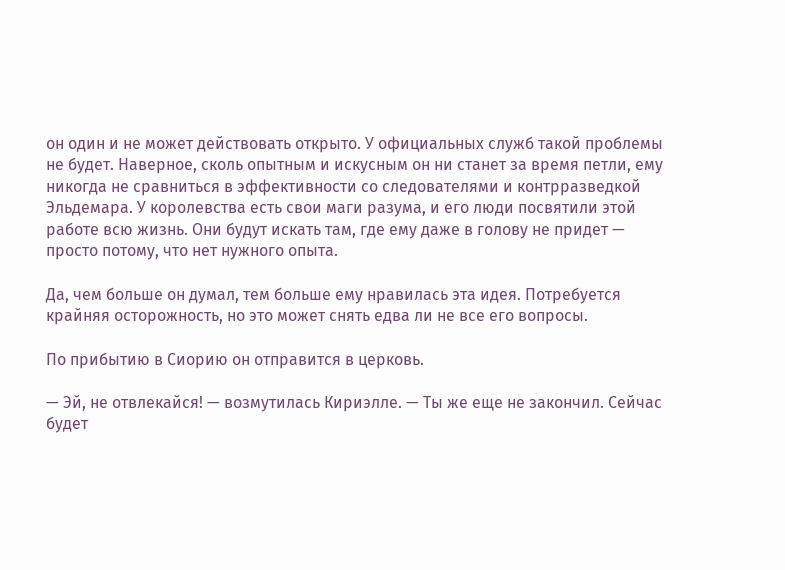он один и не может действовать открыто. У официальных служб такой проблемы не будет. Наверное, сколь опытным и искусным он ни станет за время петли, ему никогда не сравниться в эффективности со следователями и контрразведкой Эльдемара. У королевства есть свои маги разума, и его люди посвятили этой работе всю жизнь. Они будут искать там, где ему даже в голову не придет — просто потому, что нет нужного опыта.

Да, чем больше он думал, тем больше ему нравилась эта идея. Потребуется крайняя осторожность, но это может снять едва ли не все его вопросы.

По прибытию в Сиорию он отправится в церковь.

— Эй, не отвлекайся! — возмутилась Кириэлле. — Ты же еще не закончил. Сейчас будет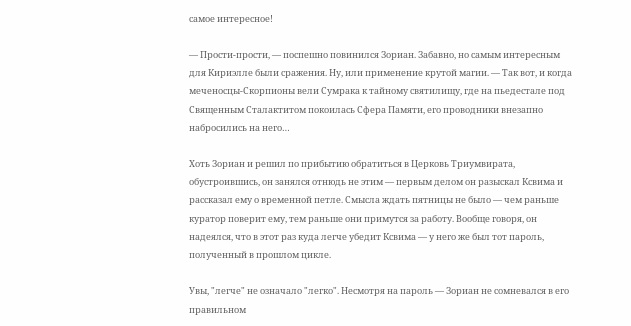самое интересное!

— Прости-прости, — поспешно повинился Зориан. Забавно, но самым интересным для Кириэлле были сражения. Ну, или применение крутой магии. — Так вот, и когда меченосцы-Скорпионы вели Сумрака к тайному святилищу, где на пьедестале под Священным Сталактитом покоилась Сфера Памяти, его проводники внезапно набросились на него…

Хоть Зориан и решил по прибытию обратиться в Церковь Триумвирата, обустроившись, он занялся отнюдь не этим — первым делом он разыскал Ксвима и рассказал ему о временной петле. Смысла ждать пятницы не было — чем раньше куратор поверит ему, тем раньше они примутся за работу. Вообще говоря, он надеялся, что в этот раз куда легче убедит Ксвима — у него же был тот пароль, полученный в прошлом цикле.

Увы, "легче" не означало "легко". Несмотря на пароль — Зориан не сомневался в его правильном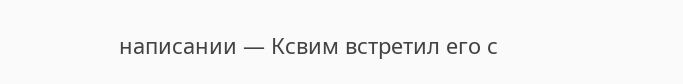написании — Ксвим встретил его с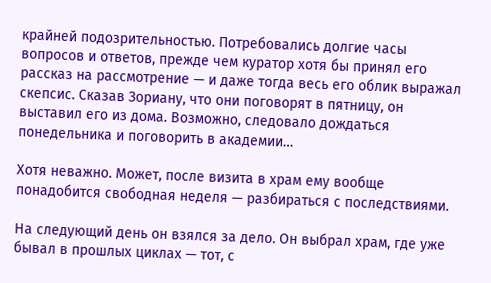крайней подозрительностью. Потребовались долгие часы вопросов и ответов, прежде чем куратор хотя бы принял его рассказ на рассмотрение — и даже тогда весь его облик выражал скепсис. Сказав Зориану, что они поговорят в пятницу, он выставил его из дома. Возможно, следовало дождаться понедельника и поговорить в академии…

Хотя неважно. Может, после визита в храм ему вообще понадобится свободная неделя — разбираться с последствиями.

На следующий день он взялся за дело. Он выбрал храм, где уже бывал в прошлых циклах — тот, с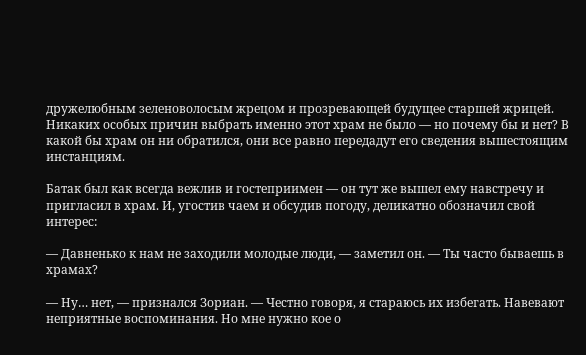дружелюбным зеленоволосым жрецом и прозревающей будущее старшей жрицей. Никаких особых причин выбрать именно этот храм не было — но почему бы и нет? В какой бы храм он ни обратился, они все равно передадут его сведения вышестоящим инстанциям.

Батак был как всегда вежлив и гостеприимен — он тут же вышел ему навстречу и пригласил в храм. И, угостив чаем и обсудив погоду, деликатно обозначил свой интерес:

— Давненько к нам не заходили молодые люди, — заметил он. — Ты часто бываешь в храмах?

— Ну… нет, — признался Зориан. — Честно говоря, я стараюсь их избегать. Навевают неприятные воспоминания. Но мне нужно кое о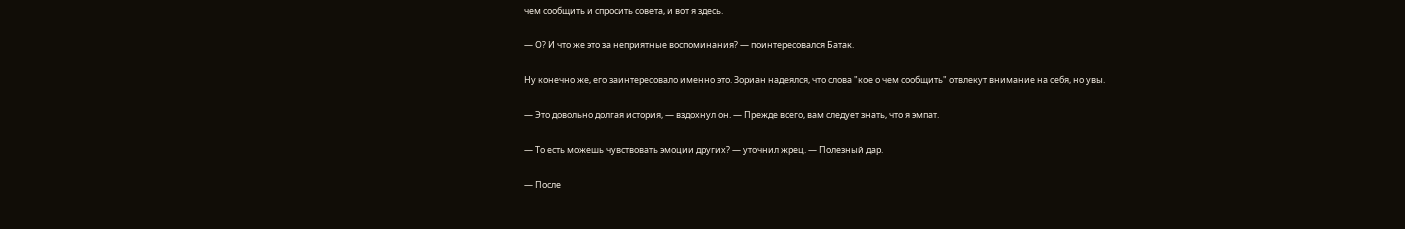чем сообщить и спросить совета, и вот я здесь.

— О? И что же это за неприятные воспоминания? — поинтересовался Батак.

Ну конечно же, его заинтересовало именно это. Зориан надеялся, что слова "кое о чем сообщить" отвлекут внимание на себя, но увы.

— Это довольно долгая история, — вздохнул он. — Прежде всего, вам следует знать, что я эмпат.

— То есть можешь чувствовать эмоции других? — уточнил жрец. — Полезный дар.

— После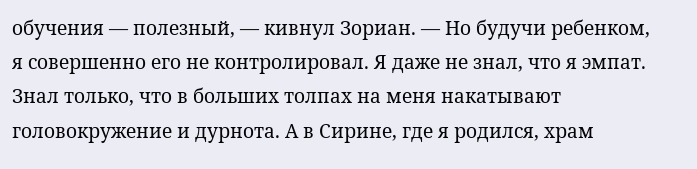обучения — полезный, — кивнул Зориан. — Но будучи ребенком, я совершенно его не контролировал. Я даже не знал, что я эмпат. Знал только, что в больших толпах на меня накатывают головокружение и дурнота. А в Сирине, где я родился, храм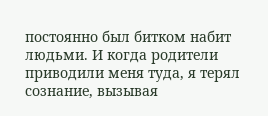постоянно был битком набит людьми. И когда родители приводили меня туда, я терял сознание, вызывая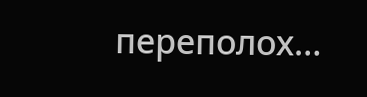переполох…